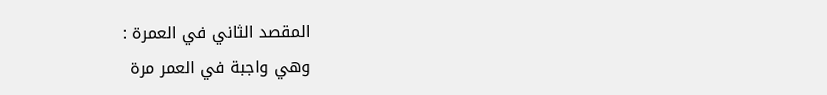المقصد الثاني في العمرة :
وهي واجبة في العمر مرة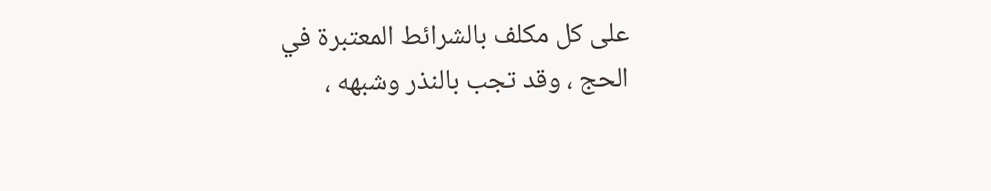على كل مكلف بالشرائط المعتبرة في
الحج ، وقد تجب بالنذر وشبهه ،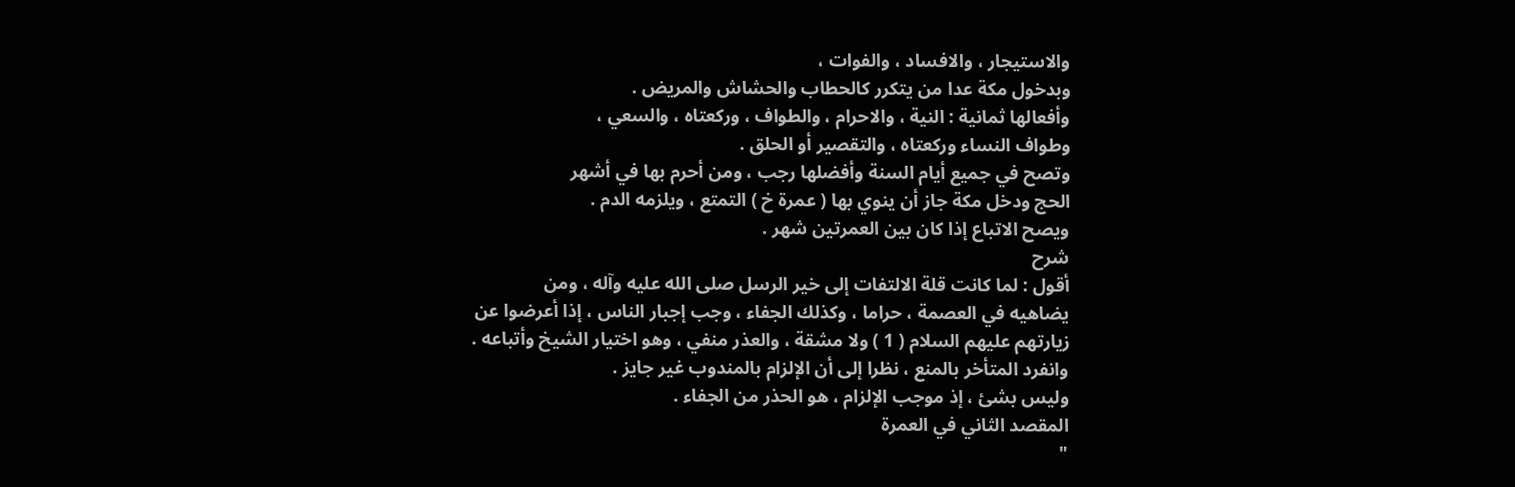والاستيجار ، والافساد ، والفوات ،
وبدخول مكة عدا من يتكرر كالحطاب والحشاش والمريض .
وأفعالها ثمانية : النية ، والاحرام ، والطواف ، وركعتاه ، والسعي ،
وطواف النساء وركعتاه ، والتقصير أو الحلق .
وتصح في جميع أيام السنة وأفضلها رجب ، ومن أحرم بها في أشهر
الحج ودخل مكة جاز أن ينوي بها ( عمرة خ ) التمتع ، ويلزمه الدم .
ويصح الاتباع إذا كان بين العمرتين شهر .
شرح
أقول : لما كانت قلة الالتفات إلى خير الرسل صلى الله عليه وآله ، ومن
يضاهيه في العصمة ، حراما ، وكذلك الجفاء ، وجب إجبار الناس ، إذا أعرضوا عن
زيارتهم عليهم السلام ( 1 ) ولا مشقة ، والعذر منفي ، وهو اختيار الشيخ وأتباعه .
وانفرد المتأخر بالمنع ، نظرا إلى أن الإلزام بالمندوب غير جايز .
وليس بشئ ، إذ موجب الإلزام ، هو الحذر من الجفاء .
المقصد الثاني في العمرة
"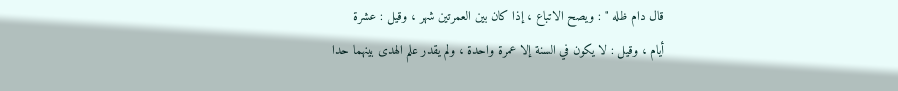قال دام ظله " : ويصح الاتباع ، إذا كان بين العمرتين شهر ، وقيل : عشرة
أيام ، وقيل : لا يكون في السنة إلا عمرة واحدة ، ولم يقدر علم الهدى بينهما حدا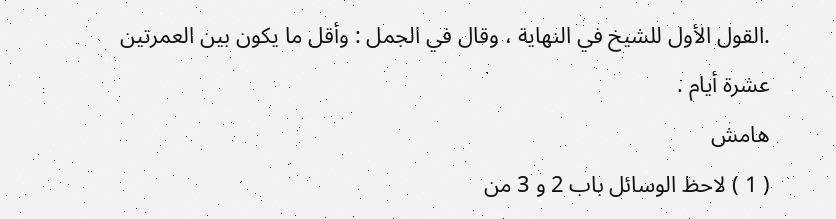.القول الأول للشيخ في النهاية ، وقال في الجمل : وأقل ما يكون بين العمرتين
عشرة أيام .
هامش
( 1 ) لاحظ الوسائل باب 2 و 3 من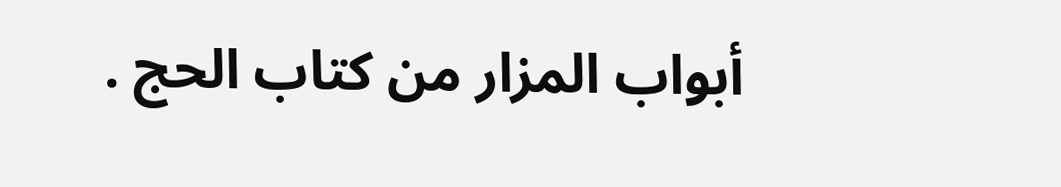أبواب المزار من كتاب الحج .